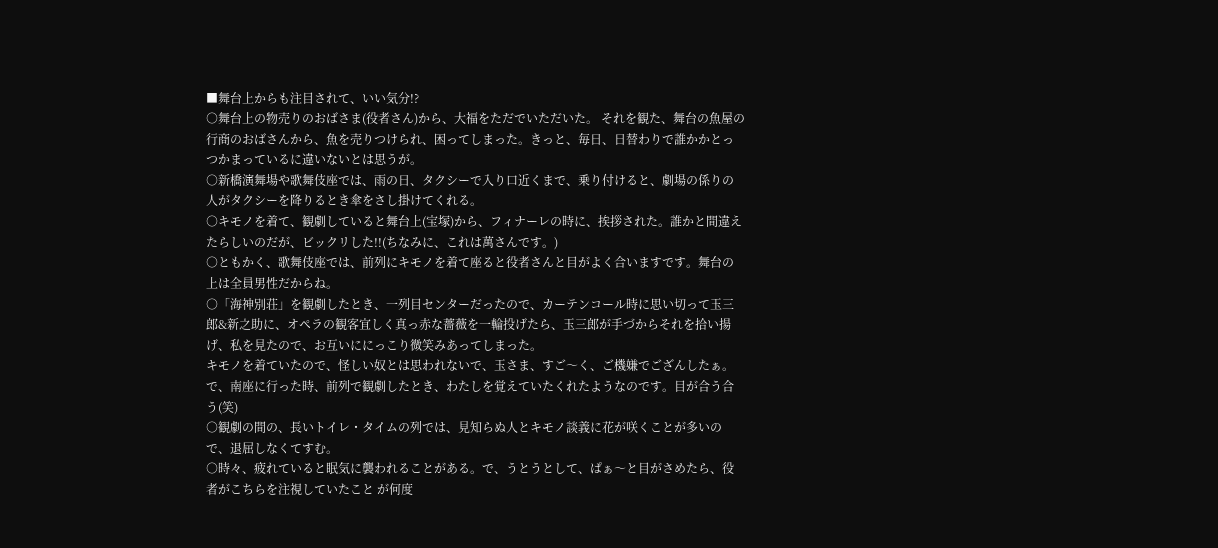■舞台上からも注目されて、いい気分!?
○舞台上の物売りのおばさま(役者さん)から、大福をただでいただいた。 それを観た、舞台の魚屋の行商のおばさんから、魚を売りつけられ、困ってしまった。きっと、毎日、日替わりで誰かかとっつかまっているに違いないとは思うが。
○新橋演舞場や歌舞伎座では、雨の日、タクシーで入り口近くまで、乗り付けると、劇場の係りの人がタクシーを降りるとき傘をさし掛けてくれる。
○キモノを着て、観劇していると舞台上(宝塚)から、フィナーレの時に、挨拶された。誰かと間違えたらしいのだが、ビックリした!!(ちなみに、これは萬さんです。)
○ともかく、歌舞伎座では、前列にキモノを着て座ると役者さんと目がよく合いますです。舞台の上は全員男性だからね。
○「海神別荘」を観劇したとき、一列目センターだったので、カーテンコール時に思い切って玉三郎&新之助に、オペラの観客宜しく真っ赤な薔薇を一輪投げたら、玉三郎が手づからそれを拾い揚げ、私を見たので、お互いににっこり微笑みあってしまった。
キモノを着ていたので、怪しい奴とは思われないで、玉さま、すご〜く、ご機嫌でござんしたぁ。で、南座に行った時、前列で観劇したとき、わたしを覚えていたくれたようなのです。目が合う合う(笑)
○観劇の間の、長いトイレ・タイムの列では、見知らぬ人とキモノ談義に花が咲くことが多いので、退屈しなくてすむ。
○時々、疲れていると眠気に襲われることがある。で、うとうとして、ぱぁ〜と目がさめたら、役者がこちらを注視していたこと が何度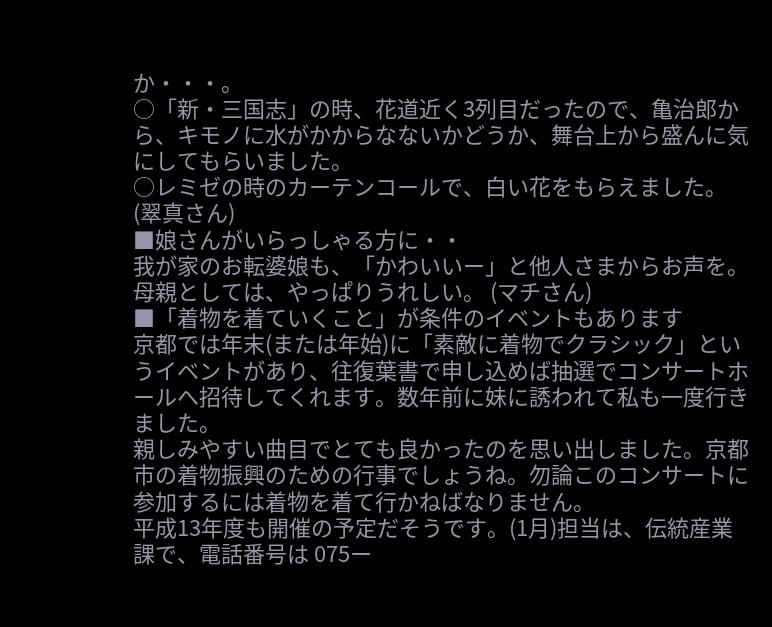か・・・。
○「新・三国志」の時、花道近く3列目だったので、亀治郎から、キモノに水がかからなないかどうか、舞台上から盛んに気にしてもらいました。
○レミゼの時のカーテンコールで、白い花をもらえました。 (翠真さん)
■娘さんがいらっしゃる方に・・
我が家のお転婆娘も、「かわいいー」と他人さまからお声を。母親としては、やっぱりうれしい。 (マチさん)
■「着物を着ていくこと」が条件のイベントもあります
京都では年末(または年始)に「素敵に着物でクラシック」というイベントがあり、往復葉書で申し込めば抽選でコンサートホールへ招待してくれます。数年前に妹に誘われて私も一度行きました。
親しみやすい曲目でとても良かったのを思い出しました。京都市の着物振興のための行事でしょうね。勿論このコンサートに参加するには着物を着て行かねばなりません。
平成13年度も開催の予定だそうです。(1月)担当は、伝統産業課で、電話番号は 075ー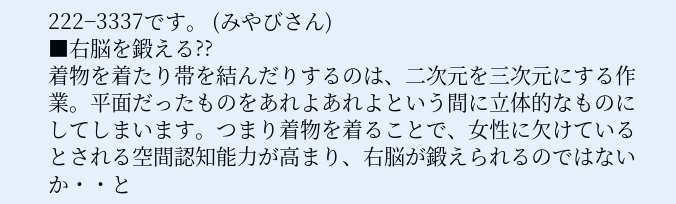222−3337です。 (みやびさん)
■右脳を鍛える??
着物を着たり帯を結んだりするのは、二次元を三次元にする作業。平面だったものをあれよあれよという間に立体的なものにしてしまいます。つまり着物を着ることで、女性に欠けているとされる空間認知能力が高まり、右脳が鍛えられるのではないか・・と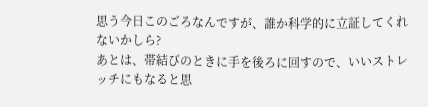思う今日このごろなんですが、誰か科学的に立証してくれないかしら?
あとは、帯結びのときに手を後ろに回すので、いいストレッチにもなると思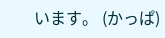います。 (かっぱ)